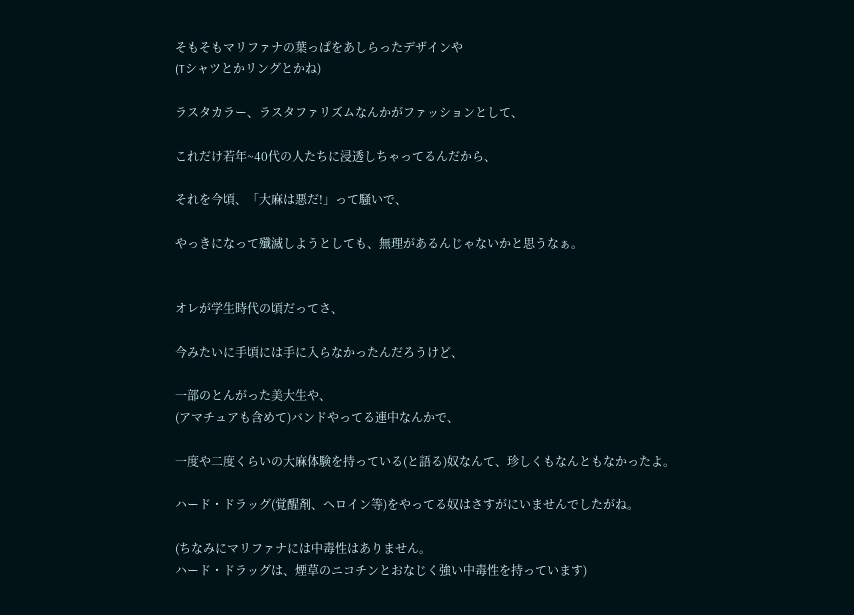そもそもマリファナの葉っぱをあしらったデザインや
(Tシャツとかリングとかね)

ラスタカラー、ラスタファリズムなんかがファッションとして、

これだけ若年~40代の人たちに浸透しちゃってるんだから、

それを今頃、「大麻は悪だ!」って騒いで、

やっきになって殲滅しようとしても、無理があるんじゃないかと思うなぁ。


オレが学生時代の頃だってさ、

今みたいに手頃には手に入らなかったんだろうけど、

一部のとんがった美大生や、
(アマチュアも含めて)バンドやってる連中なんかで、

一度や二度くらいの大麻体験を持っている(と語る)奴なんて、珍しくもなんともなかったよ。

ハード・ドラッグ(覚醒剤、ヘロイン等)をやってる奴はさすがにいませんでしたがね。

(ちなみにマリファナには中毒性はありません。
ハード・ドラッグは、煙草のニコチンとおなじく強い中毒性を持っています)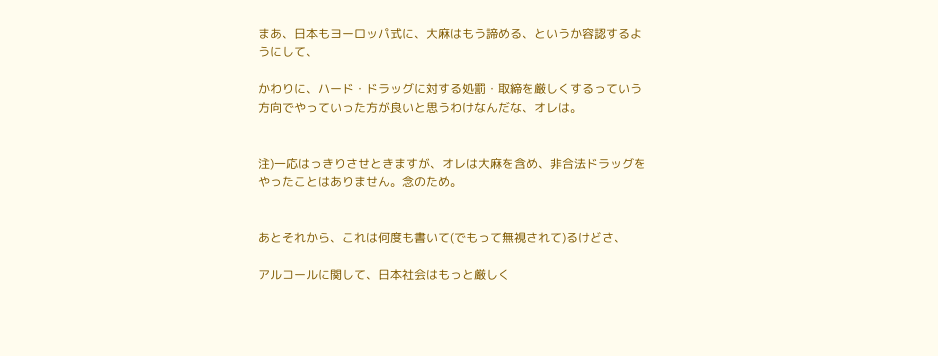まあ、日本もヨーロッパ式に、大麻はもう諦める、というか容認するようにして、

かわりに、ハード・ドラッグに対する処罰・取締を厳しくするっていう方向でやっていった方が良いと思うわけなんだな、オレは。


注)一応はっきりさせときますが、オレは大麻を含め、非合法ドラッグをやったことはありません。念のため。


あとそれから、これは何度も書いて(でもって無視されて)るけどさ、

アルコールに関して、日本社会はもっと厳しく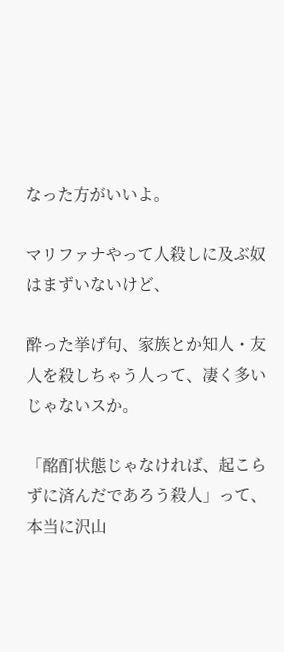なった方がいいよ。

マリファナやって人殺しに及ぶ奴はまずいないけど、

酔った挙げ句、家族とか知人・友人を殺しちゃう人って、凄く多いじゃないスか。

「酩酊状態じゃなければ、起こらずに済んだであろう殺人」って、本当に沢山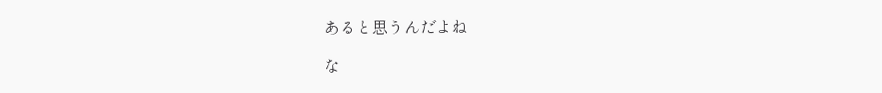あると思うんだよね

な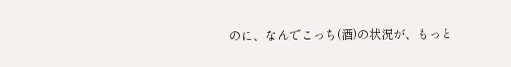のに、なんでこっち(酒)の状況が、もっと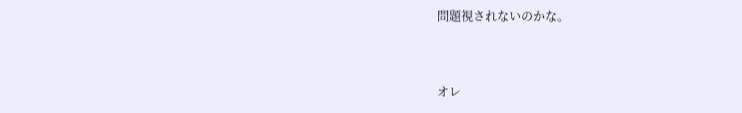問題視されないのかな。


オレ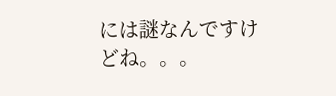には謎なんですけどね。。。